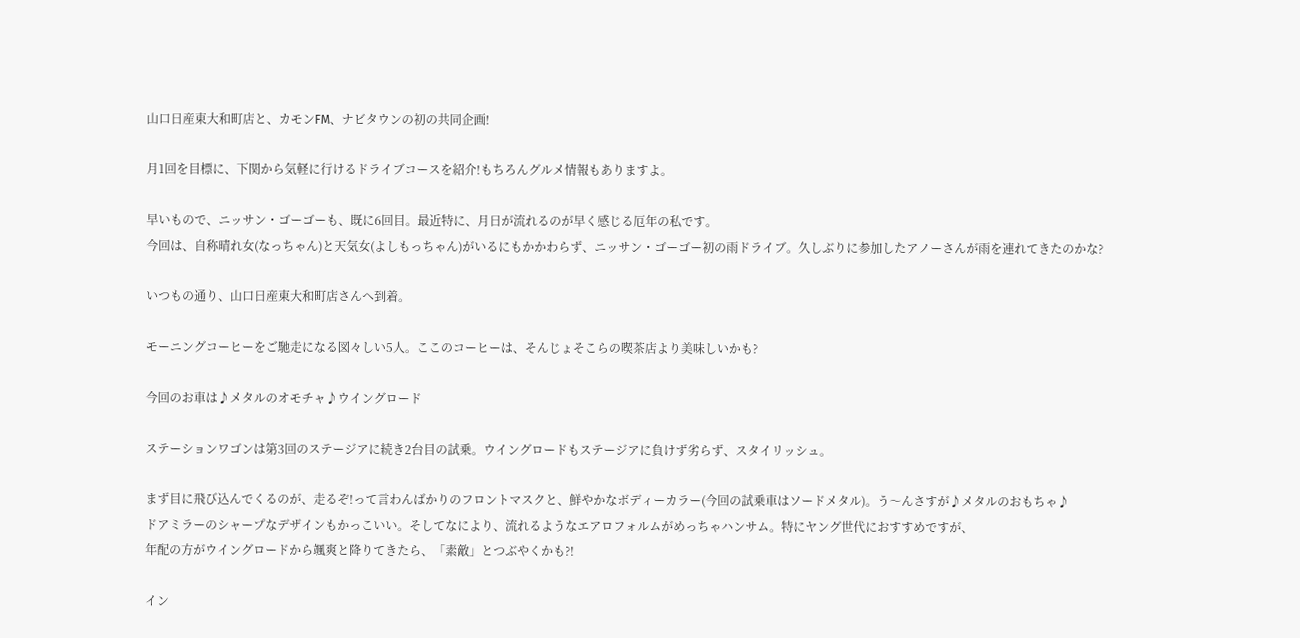山口日産東大和町店と、カモンFM、ナビタウンの初の共同企画!

月1回を目標に、下関から気軽に行けるドライブコースを紹介!もちろんグルメ情報もありますよ。

早いもので、ニッサン・ゴーゴーも、既に6回目。最近特に、月日が流れるのが早く感じる厄年の私です。
今回は、自称晴れ女(なっちゃん)と天気女(よしもっちゃん)がいるにもかかわらず、ニッサン・ゴーゴー初の雨ドライブ。久しぶりに参加したアノーさんが雨を連れてきたのかな?

いつもの通り、山口日産東大和町店さんへ到着。

モーニングコーヒーをご馳走になる図々しい5人。ここのコーヒーは、そんじょそこらの喫茶店より美味しいかも?

今回のお車は♪メタルのオモチャ♪ウイングロード

ステーションワゴンは第3回のステージアに続き2台目の試乗。ウイングロードもステージアに負けず劣らず、スタイリッシュ。

まず目に飛び込んでくるのが、走るぞ!って言わんばかりのフロントマスクと、鮮やかなボディーカラー(今回の試乗車はソードメタル)。う〜んさすが♪メタルのおもちゃ♪
ドアミラーのシャープなデザインもかっこいい。そしてなにより、流れるようなエアロフォルムがめっちゃハンサム。特にヤング世代におすすめですが、
年配の方がウイングロードから颯爽と降りてきたら、「素敵」とつぶやくかも?!

イン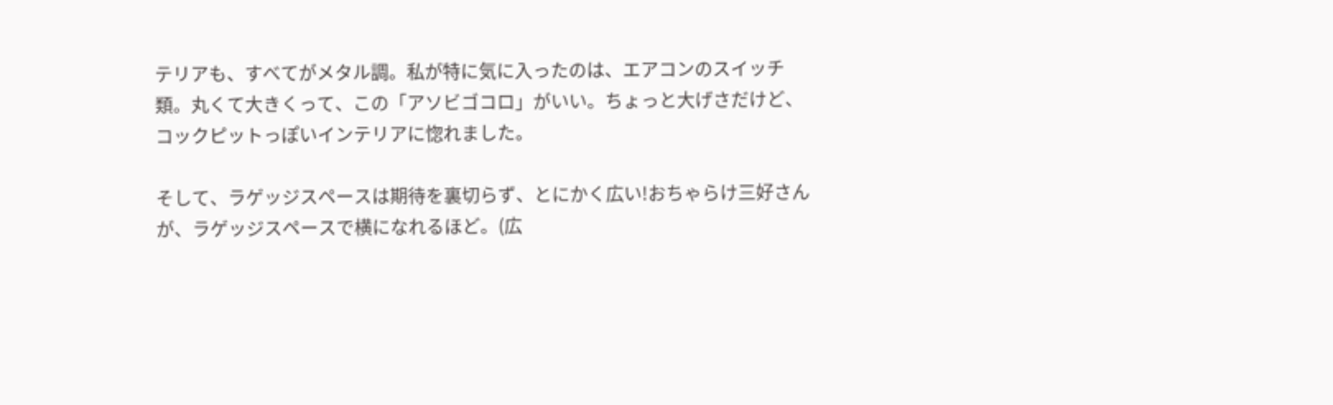テリアも、すべてがメタル調。私が特に気に入ったのは、エアコンのスイッチ類。丸くて大きくって、この「アソビゴコロ」がいい。ちょっと大げさだけど、コックピットっぽいインテリアに惚れました。

そして、ラゲッジスペースは期待を裏切らず、とにかく広い!おちゃらけ三好さんが、ラゲッジスペースで横になれるほど。(広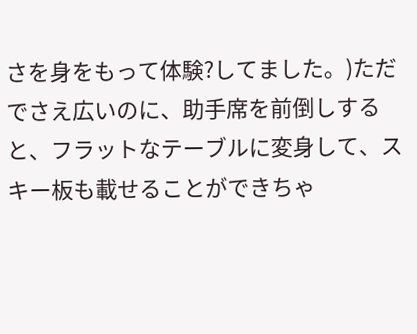さを身をもって体験?してました。)ただでさえ広いのに、助手席を前倒しすると、フラットなテーブルに変身して、スキー板も載せることができちゃ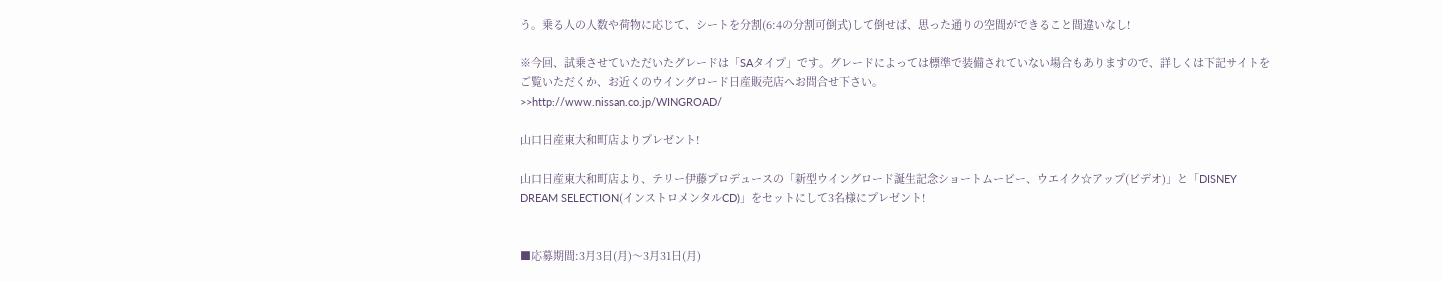う。乗る人の人数や荷物に応じて、シートを分割(6:4の分割可倒式)して倒せば、思った通りの空間ができること間違いなし!

※今回、試乗させていただいたグレードは「SAタイプ」です。グレードによっては標準で装備されていない場合もありますので、詳しくは下記サイトをご覧いただくか、お近くのウイングロード日産販売店へお問合せ下さい。
>>http://www.nissan.co.jp/WINGROAD/

山口日産東大和町店よりプレゼント!

山口日産東大和町店より、テリー伊藤プロデュースの「新型ウイングロード誕生記念ショートムービー、ウエイク☆アップ(ビデオ)」と「DISNEY DREAM SELECTION(インストロメンタルCD)」をセットにして3名様にプレゼント!


■応募期間:3月3日(月)〜3月31日(月)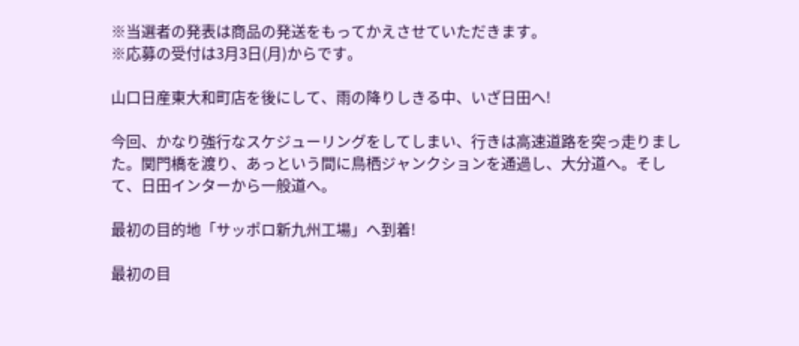※当選者の発表は商品の発送をもってかえさせていただきます。
※応募の受付は3月3日(月)からです。

山口日産東大和町店を後にして、雨の降りしきる中、いざ日田へ!

今回、かなり強行なスケジューリングをしてしまい、行きは高速道路を突っ走りました。関門橋を渡り、あっという間に鳥栖ジャンクションを通過し、大分道へ。そして、日田インターから一般道へ。

最初の目的地「サッポロ新九州工場」へ到着!

最初の目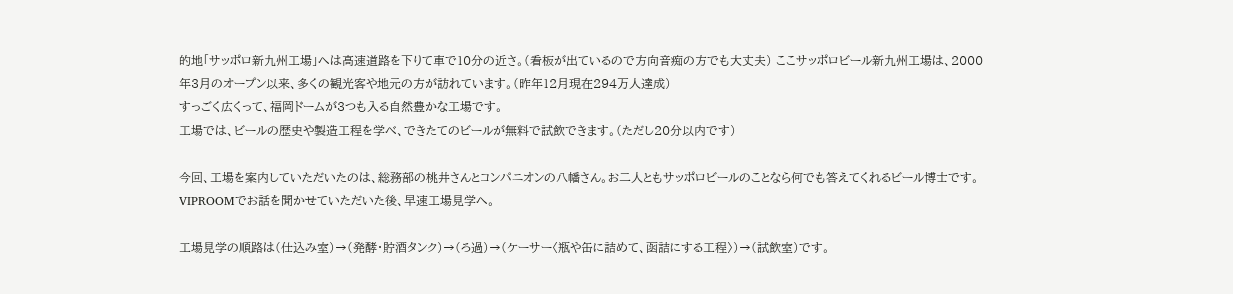的地「サッポロ新九州工場」へは高速道路を下りて車で10分の近さ。(看板が出ているので方向音痴の方でも大丈夫) ここサッポロビール新九州工場は、2000年3月のオープン以来、多くの観光客や地元の方が訪れています。(昨年12月現在294万人達成)
すっごく広くって、福岡ドームが3つも入る自然豊かな工場です。
工場では、ビールの歴史や製造工程を学べ、できたてのビールが無料で試飲できます。(ただし20分以内です)

今回、工場を案内していただいたのは、総務部の桃井さんとコンパニオンの八幡さん。お二人ともサッポロビールのことなら何でも答えてくれるビール博士です。VIPROOMでお話を聞かせていただいた後、早速工場見学へ。

工場見学の順路は(仕込み室)→(発酵・貯酒タンク)→(ろ過)→(ケーサー〈瓶や缶に詰めて、函詰にする工程〉)→(試飲室)です。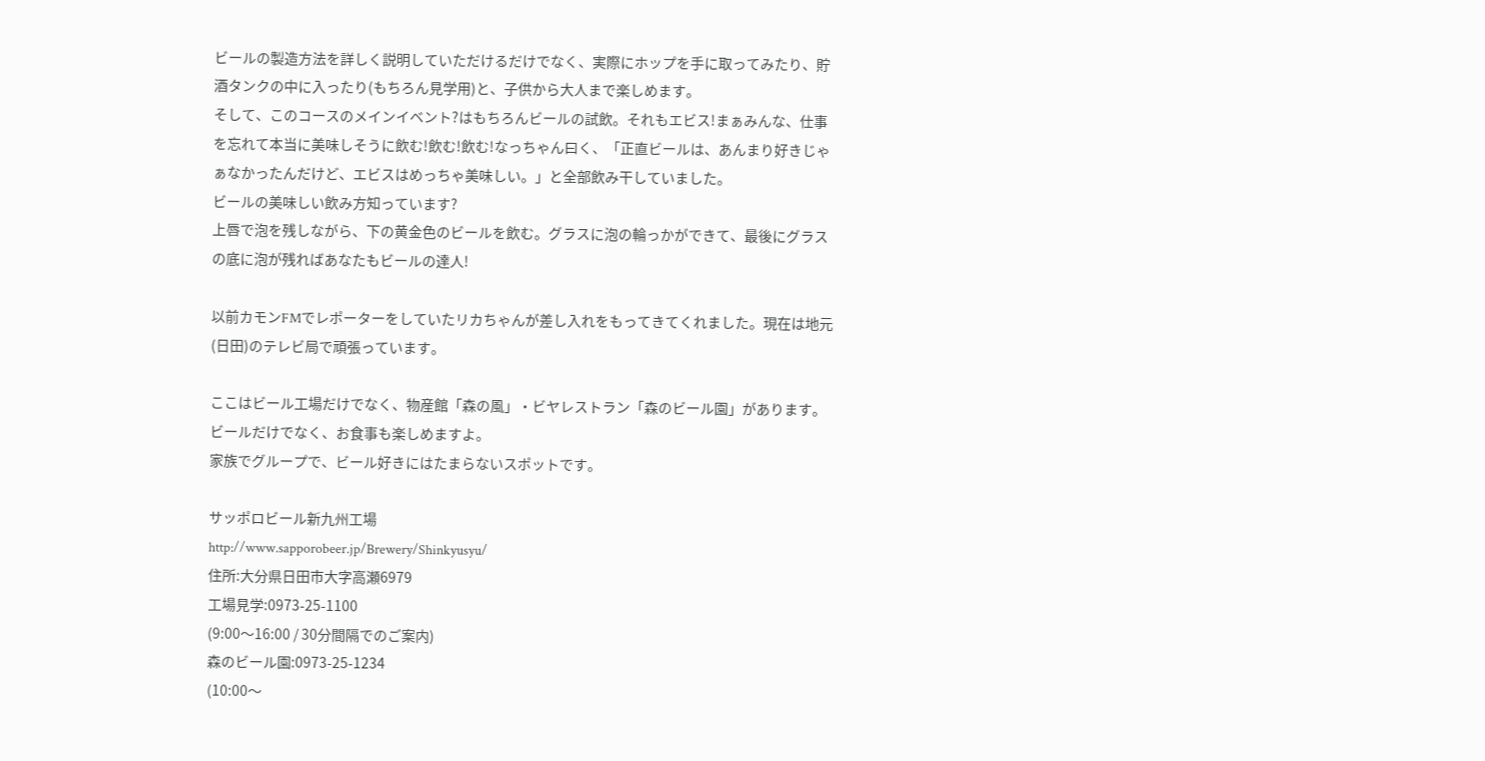ビールの製造方法を詳しく説明していただけるだけでなく、実際にホップを手に取ってみたり、貯酒タンクの中に入ったり(もちろん見学用)と、子供から大人まで楽しめます。
そして、このコースのメインイベント?はもちろんビールの試飲。それもエビス!まぁみんな、仕事を忘れて本当に美味しそうに飲む!飲む!飲む!なっちゃん曰く、「正直ビールは、あんまり好きじゃぁなかったんだけど、エビスはめっちゃ美味しい。」と全部飲み干していました。
ビールの美味しい飲み方知っています?
上唇で泡を残しながら、下の黄金色のビールを飲む。グラスに泡の輪っかができて、最後にグラスの底に泡が残ればあなたもビールの達人!

以前カモンFMでレポーターをしていたリカちゃんが差し入れをもってきてくれました。現在は地元(日田)のテレビ局で頑張っています。

ここはビール工場だけでなく、物産館「森の風」・ビヤレストラン「森のビール園」があります。ビールだけでなく、お食事も楽しめますよ。
家族でグループで、ビール好きにはたまらないスポットです。

サッポロビール新九州工場
http://www.sapporobeer.jp/Brewery/Shinkyusyu/
住所:大分県日田市大字高瀬6979
工場見学:0973-25-1100
(9:00〜16:00 / 30分間隔でのご案内)
森のビール園:0973-25-1234
(10:00〜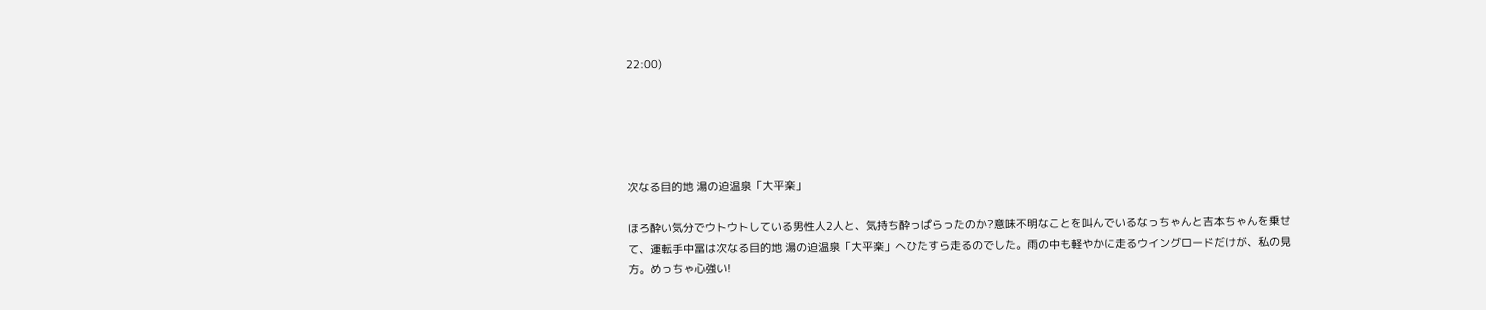22:00)





次なる目的地 湯の迫温泉「大平楽」

ほろ酔い気分でウトウトしている男性人2人と、気持ち酔っぱらったのか?意味不明なことを叫んでいるなっちゃんと吉本ちゃんを乗せて、運転手中冨は次なる目的地 湯の迫温泉「大平楽」へひたすら走るのでした。雨の中も軽やかに走るウイングロードだけが、私の見方。めっちゃ心強い!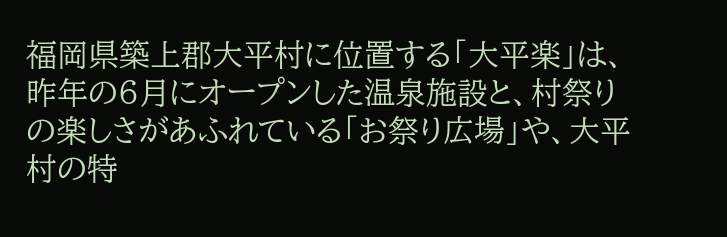福岡県築上郡大平村に位置する「大平楽」は、昨年の6月にオープンした温泉施設と、村祭りの楽しさがあふれている「お祭り広場」や、大平村の特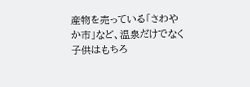産物を売っている「さわやか市」など、温泉だけでなく子供はもちろ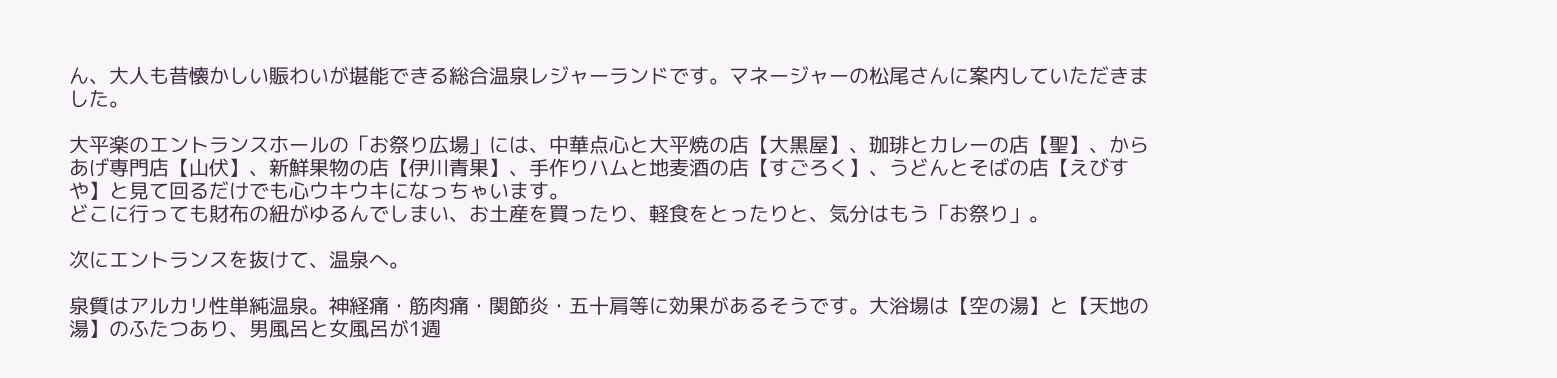ん、大人も昔懐かしい賑わいが堪能できる総合温泉レジャーランドです。マネージャーの松尾さんに案内していただきました。

大平楽のエントランスホールの「お祭り広場」には、中華点心と大平焼の店【大黒屋】、珈琲とカレーの店【聖】、からあげ専門店【山伏】、新鮮果物の店【伊川青果】、手作りハムと地麦酒の店【すごろく】、うどんとそばの店【えびすや】と見て回るだけでも心ウキウキになっちゃいます。
どこに行っても財布の紐がゆるんでしまい、お土産を買ったり、軽食をとったりと、気分はもう「お祭り」。

次にエントランスを抜けて、温泉へ。

泉質はアルカリ性単純温泉。神経痛・筋肉痛・関節炎・五十肩等に効果があるそうです。大浴場は【空の湯】と【天地の湯】のふたつあり、男風呂と女風呂が1週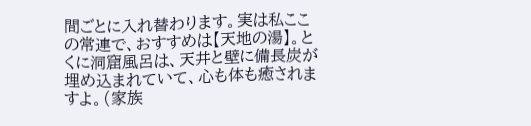間ごとに入れ替わります。実は私ここの常連で、おすすめは【天地の湯】。とくに洞窟風呂は、天井と壁に備長炭が埋め込まれていて、心も体も癒されますよ。(家族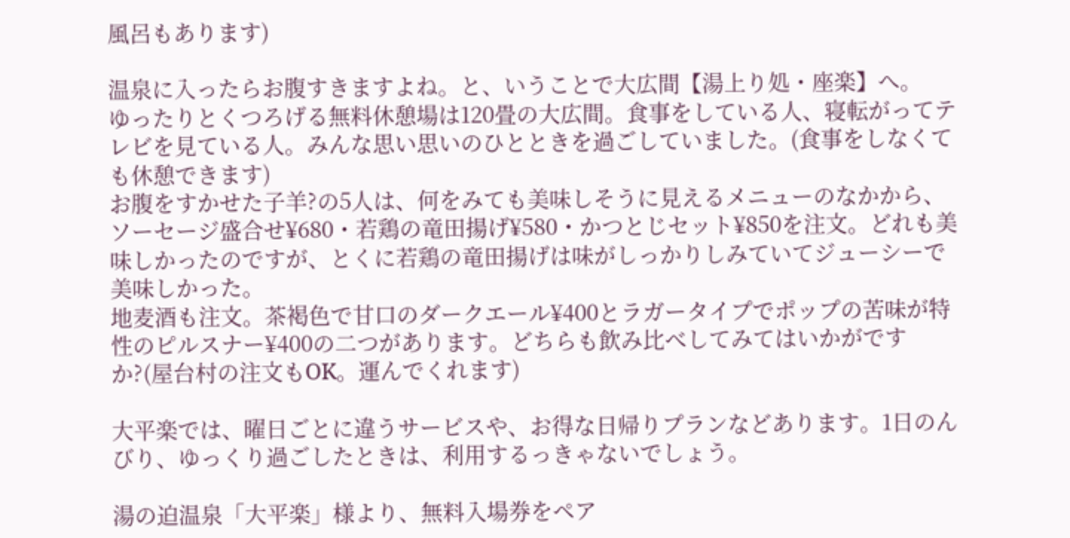風呂もあります)

温泉に入ったらお腹すきますよね。と、いうことで大広間【湯上り処・座楽】へ。
ゆったりとくつろげる無料休憩場は120畳の大広間。食事をしている人、寝転がってテレビを見ている人。みんな思い思いのひとときを過ごしていました。(食事をしなくても休憩できます)
お腹をすかせた子羊?の5人は、何をみても美味しそうに見えるメニューのなかから、ソーセージ盛合せ¥680・若鶏の竜田揚げ¥580・かつとじセット¥850を注文。どれも美味しかったのですが、とくに若鶏の竜田揚げは味がしっかりしみていてジューシーで美味しかった。
地麦酒も注文。茶褐色で甘口のダークエール¥400とラガータイプでポップの苦味が特性のピルスナー¥400の二つがあります。どちらも飲み比べしてみてはいかがですか?(屋台村の注文もOK。運んでくれます)

大平楽では、曜日ごとに違うサービスや、お得な日帰りプランなどあります。1日のんびり、ゆっくり過ごしたときは、利用するっきゃないでしょう。

湯の迫温泉「大平楽」様より、無料入場券をペア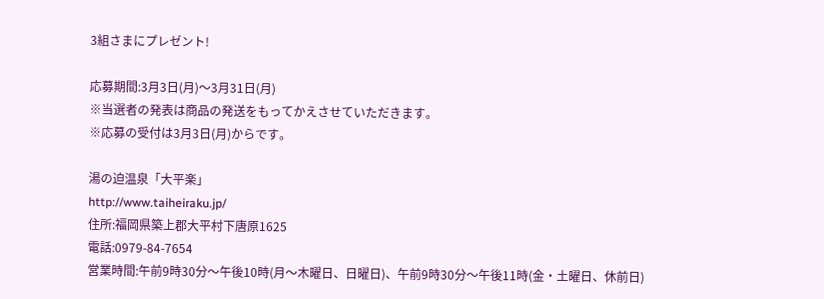3組さまにプレゼント!

応募期間:3月3日(月)〜3月31日(月)
※当選者の発表は商品の発送をもってかえさせていただきます。
※応募の受付は3月3日(月)からです。

湯の迫温泉「大平楽」
http://www.taiheiraku.jp/
住所:福岡県築上郡大平村下唐原1625
電話:0979-84-7654
営業時間:午前9時30分〜午後10時(月〜木曜日、日曜日)、午前9時30分〜午後11時(金・土曜日、休前日)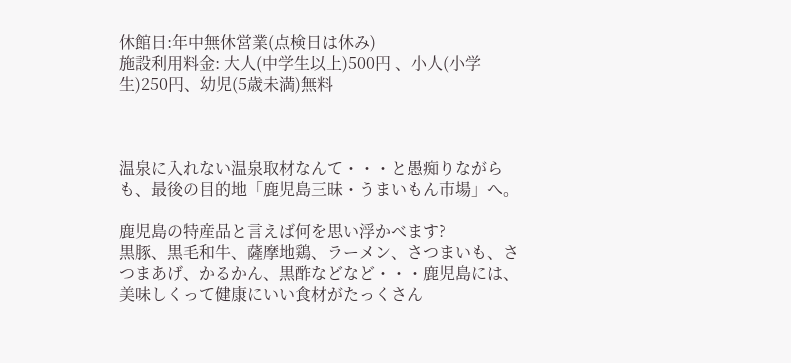休館日:年中無休営業(点検日は休み)
施設利用料金: 大人(中学生以上)500円 、小人(小学生)250円、幼児(5歳未満)無料



温泉に入れない温泉取材なんて・・・と愚痴りながらも、最後の目的地「鹿児島三昧・うまいもん市場」へ。

鹿児島の特産品と言えば何を思い浮かべます?
黒豚、黒毛和牛、薩摩地鶏、ラーメン、さつまいも、さつまあげ、かるかん、黒酢などなど・・・鹿児島には、美味しくって健康にいい食材がたっくさん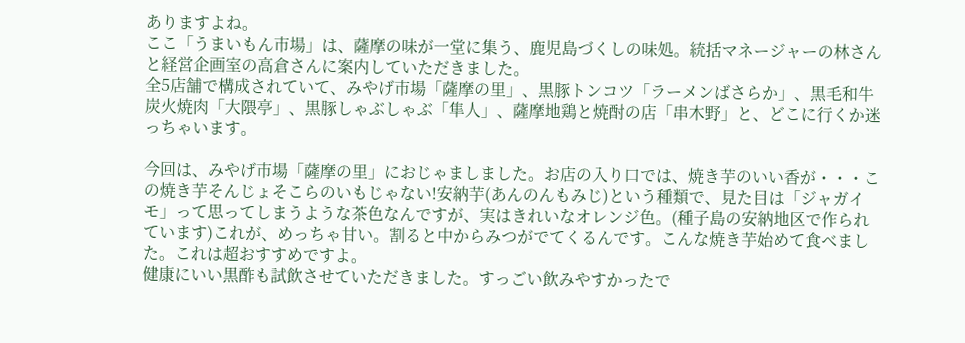ありますよね。
ここ「うまいもん市場」は、薩摩の味が一堂に集う、鹿児島づくしの味処。統括マネージャーの林さんと経営企画室の高倉さんに案内していただきました。
全5店舗で構成されていて、みやげ市場「薩摩の里」、黒豚トンコツ「ラーメンばさらか」、黒毛和牛炭火焼肉「大隈亭」、黒豚しゃぶしゃぶ「隼人」、薩摩地鶏と焼酎の店「串木野」と、どこに行くか迷っちゃいます。

今回は、みやげ市場「薩摩の里」におじゃましました。お店の入り口では、焼き芋のいい香が・・・この焼き芋そんじょそこらのいもじゃない!安納芋(あんのんもみじ)という種類で、見た目は「ジャガイモ」って思ってしまうような茶色なんですが、実はきれいなオレンジ色。(種子島の安納地区で作られています)これが、めっちゃ甘い。割ると中からみつがでてくるんです。こんな焼き芋始めて食べました。これは超おすすめですよ。
健康にいい黒酢も試飲させていただきました。すっごい飲みやすかったで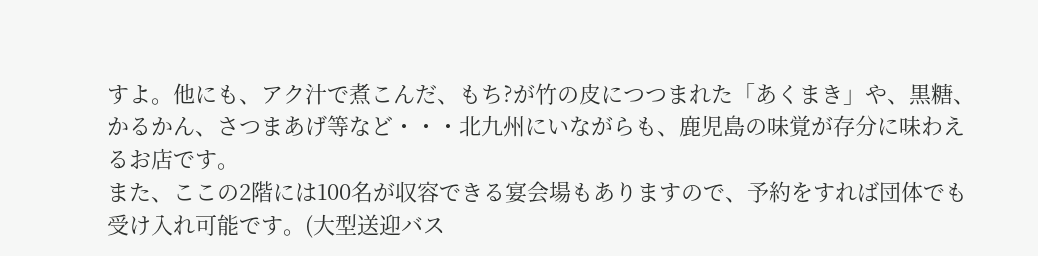すよ。他にも、アク汁で煮こんだ、もち?が竹の皮につつまれた「あくまき」や、黒糖、かるかん、さつまあげ等など・・・北九州にいながらも、鹿児島の味覚が存分に味わえるお店です。
また、ここの2階には100名が収容できる宴会場もありますので、予約をすれば団体でも受け入れ可能です。(大型送迎バス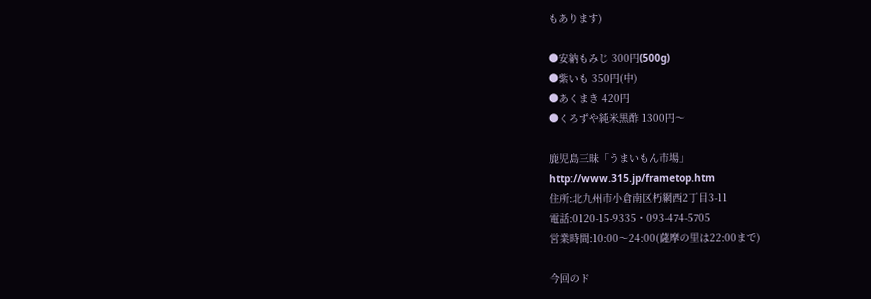もあります)

●安納もみじ 300円(500g)
●紫いも 350円(中)
●あくまき 420円
●くろずや純米黒酢 1300円〜

鹿児島三昧「うまいもん市場」
http://www.315.jp/frametop.htm
住所:北九州市小倉南区朽網西2丁目3-11
電話:0120-15-9335・093-474-5705
営業時間:10:00〜24:00(薩摩の里は22:00まで)

今回のド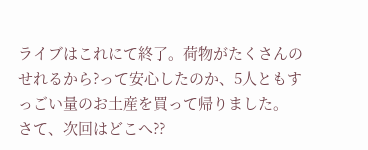ライブはこれにて終了。荷物がたくさんのせれるから?って安心したのか、5人ともすっごい量のお土産を買って帰りました。
さて、次回はどこへ??